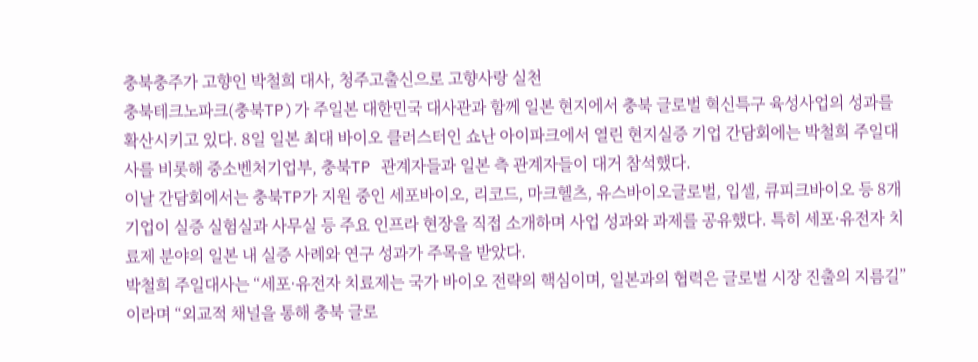충북충주가 고향인 박철희 대사, 청주고출신으로 고향사랑 실천
충북테크노파크(충북TP)가 주일본 대한민국 대사관과 함께 일본 현지에서 충북 글로벌 혁신특구 육성사업의 성과를 확산시키고 있다. 8일 일본 최대 바이오 클러스터인 쇼난 아이파크에서 열린 현지실증 기업 간담회에는 박철희 주일대사를 비롯해 중소벤처기업부, 충북TP 관계자들과 일본 측 관계자들이 대거 참석했다.
이날 간담회에서는 충북TP가 지원 중인 세포바이오, 리코드, 마크헬츠, 유스바이오글로벌, 입셀, 큐피크바이오 등 8개 기업이 실증 실험실과 사무실 등 주요 인프라 현장을 직접 소개하며 사업 성과와 과제를 공유했다. 특히 세포·유전자 치료제 분야의 일본 내 실증 사례와 연구 성과가 주목을 받았다.
박철희 주일대사는 “세포·유전자 치료제는 국가 바이오 전략의 핵심이며, 일본과의 협력은 글로벌 시장 진출의 지름길”이라며 “외교적 채널을 통해 충북 글로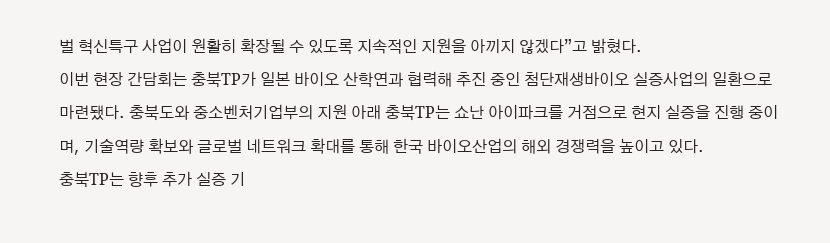벌 혁신특구 사업이 원활히 확장될 수 있도록 지속적인 지원을 아끼지 않겠다”고 밝혔다.
이번 현장 간담회는 충북TP가 일본 바이오 산학연과 협력해 추진 중인 첨단재생바이오 실증사업의 일환으로 마련됐다. 충북도와 중소벤처기업부의 지원 아래 충북TP는 쇼난 아이파크를 거점으로 현지 실증을 진행 중이며, 기술역량 확보와 글로벌 네트워크 확대를 통해 한국 바이오산업의 해외 경쟁력을 높이고 있다.
충북TP는 향후 추가 실증 기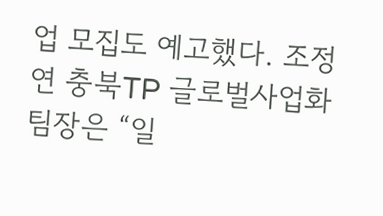업 모집도 예고했다. 조정연 충북TP 글로벌사업화팀장은 “일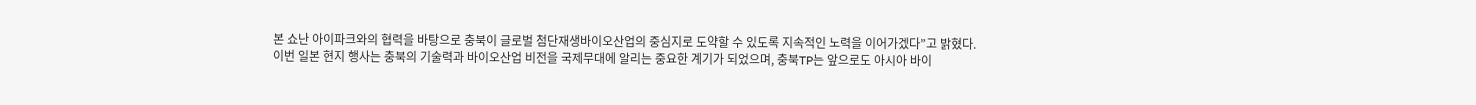본 쇼난 아이파크와의 협력을 바탕으로 충북이 글로벌 첨단재생바이오산업의 중심지로 도약할 수 있도록 지속적인 노력을 이어가겠다”고 밝혔다.
이번 일본 현지 행사는 충북의 기술력과 바이오산업 비전을 국제무대에 알리는 중요한 계기가 되었으며, 충북TP는 앞으로도 아시아 바이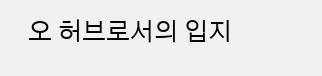오 허브로서의 입지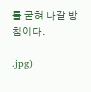를 굳혀 나갈 방침이다.

.jpg)